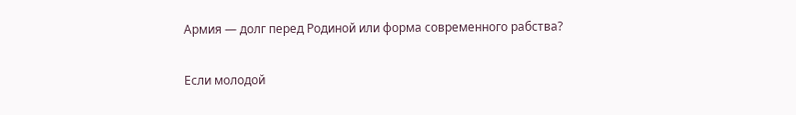Армия — долг перед Родиной или форма современного рабства?

Если молодой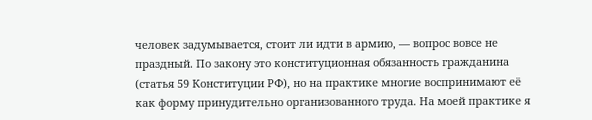человек задумывается, стоит ли идти в армию, — вопрос вовсе не праздный. По закону это конституционная обязанность гражданина (статья 59 Конституции РФ), но на практике многие воспринимают её как форму принудительно организованного труда. На моей практике я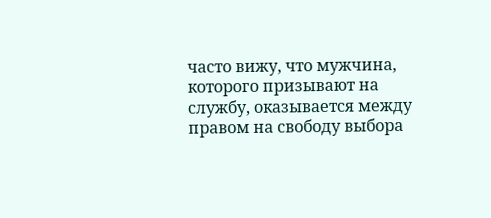часто вижу, что мужчина, которого призывают на службу, оказывается между правом на свободу выбора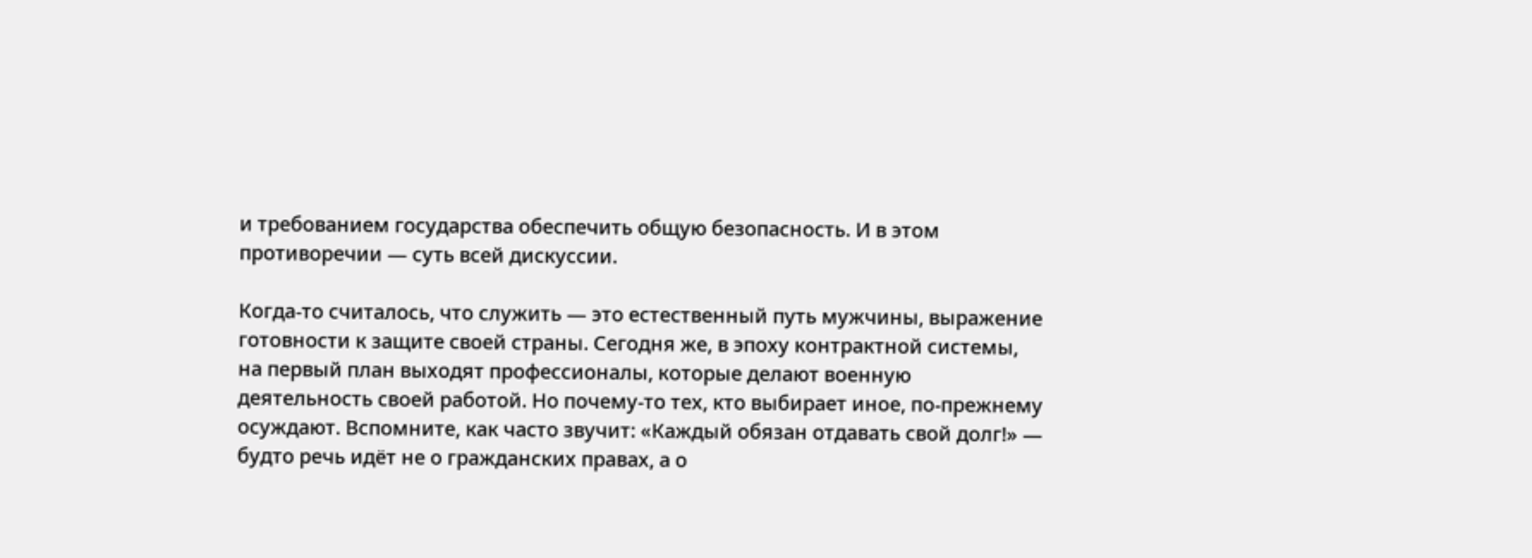и требованием государства обеспечить общую безопасность. И в этом противоречии — суть всей дискуссии.

Когда-то считалось, что служить — это естественный путь мужчины, выражение готовности к защите своей страны. Сегодня же, в эпоху контрактной системы, на первый план выходят профессионалы, которые делают военную деятельность своей работой. Но почему-то тех, кто выбирает иное, по-прежнему осуждают. Вспомните, как часто звучит: «Каждый обязан отдавать свой долг!» — будто речь идёт не о гражданских правах, а о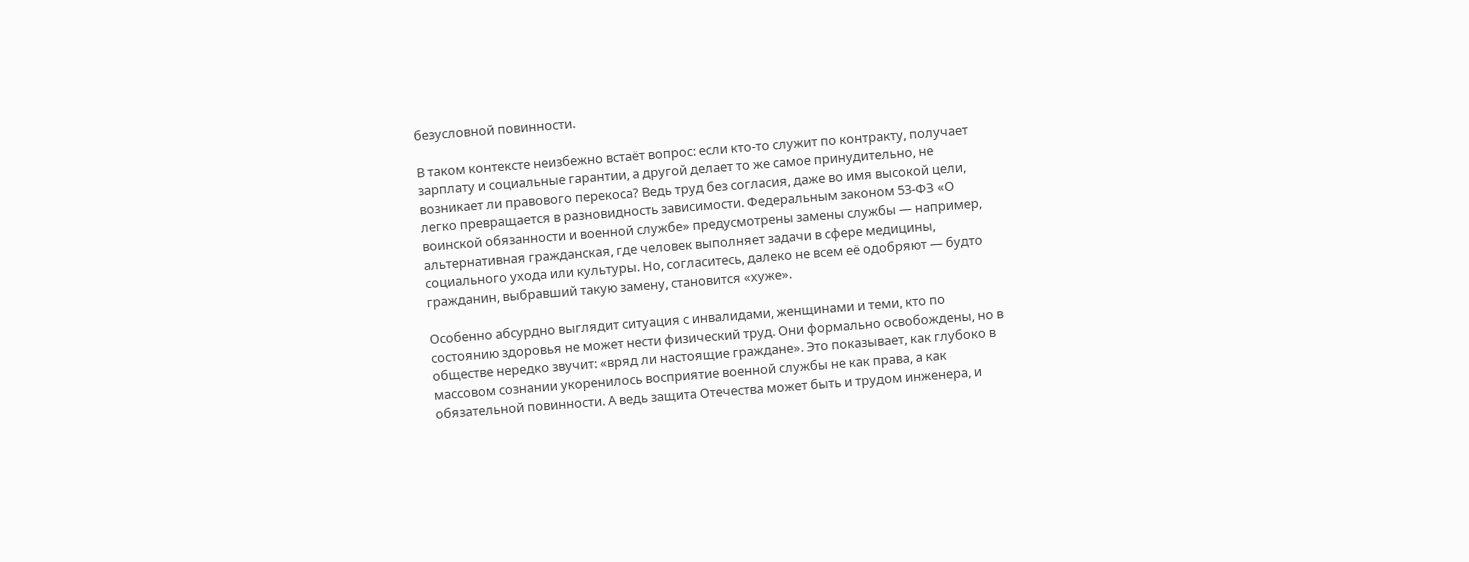безусловной повинности.

В таком контексте неизбежно встаёт вопрос: если кто-то служит по контракту, получает зарплату и социальные гарантии, а другой делает то же самое принудительно, не возникает ли правового перекоса? Ведь труд без согласия, даже во имя высокой цели, легко превращается в разновидность зависимости. Федеральным законом 53-ФЗ «О воинской обязанности и военной службе» предусмотрены замены службы — например, альтернативная гражданская, где человек выполняет задачи в сфере медицины, социального ухода или культуры. Но, согласитесь, далеко не всем её одобряют — будто гражданин, выбравший такую замену, становится «хуже».

Особенно абсурдно выглядит ситуация с инвалидами, женщинами и теми, кто по состоянию здоровья не может нести физический труд. Они формально освобождены, но в обществе нередко звучит: «вряд ли настоящие граждане». Это показывает, как глубоко в массовом сознании укоренилось восприятие военной службы не как права, а как обязательной повинности. А ведь защита Отечества может быть и трудом инженера, и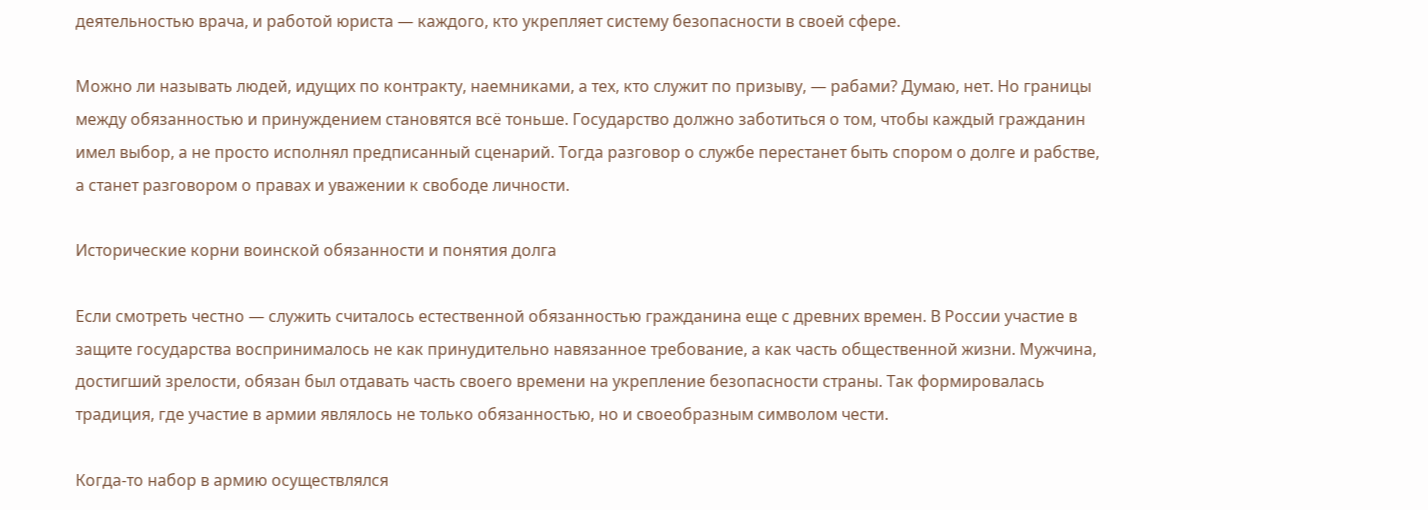деятельностью врача, и работой юриста — каждого, кто укрепляет систему безопасности в своей сфере.

Можно ли называть людей, идущих по контракту, наемниками, а тех, кто служит по призыву, — рабами? Думаю, нет. Но границы между обязанностью и принуждением становятся всё тоньше. Государство должно заботиться о том, чтобы каждый гражданин имел выбор, а не просто исполнял предписанный сценарий. Тогда разговор о службе перестанет быть спором о долге и рабстве, а станет разговором о правах и уважении к свободе личности.

Исторические корни воинской обязанности и понятия долга

Если смотреть честно — служить считалось естественной обязанностью гражданина еще с древних времен. В России участие в защите государства воспринималось не как принудительно навязанное требование, а как часть общественной жизни. Мужчина, достигший зрелости, обязан был отдавать часть своего времени на укрепление безопасности страны. Так формировалась традиция, где участие в армии являлось не только обязанностью, но и своеобразным символом чести.

Когда-то набор в армию осуществлялся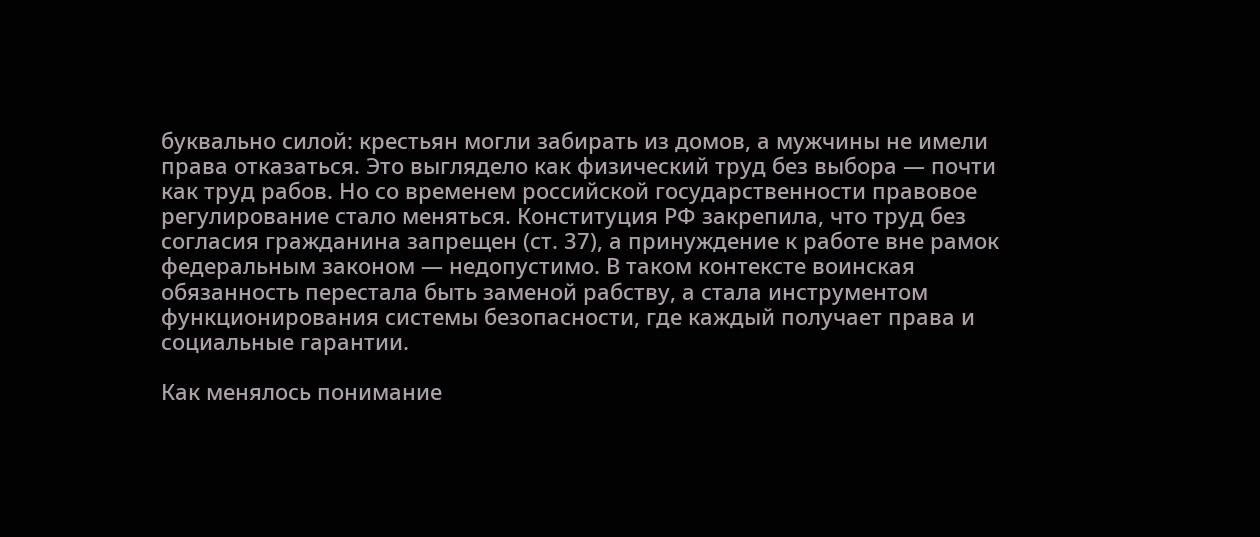буквально силой: крестьян могли забирать из домов, а мужчины не имели права отказаться. Это выглядело как физический труд без выбора — почти как труд рабов. Но со временем российской государственности правовое регулирование стало меняться. Конституция РФ закрепила, что труд без согласия гражданина запрещен (ст. 37), а принуждение к работе вне рамок федеральным законом — недопустимо. В таком контексте воинская обязанность перестала быть заменой рабству, а стала инструментом функционирования системы безопасности, где каждый получает права и социальные гарантии.

Как менялось понимание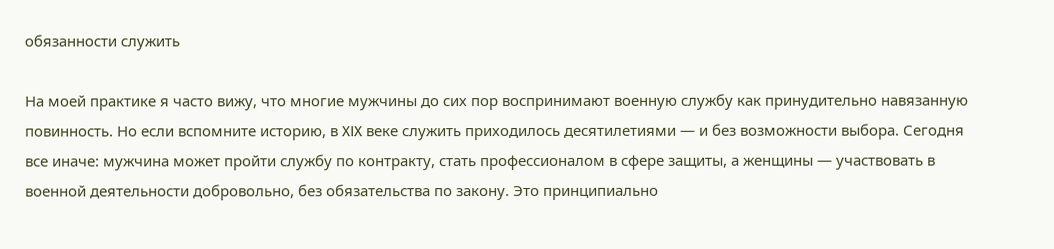обязанности служить

На моей практике я часто вижу, что многие мужчины до сих пор воспринимают военную службу как принудительно навязанную повинность. Но если вспомните историю, в XIX веке служить приходилось десятилетиями — и без возможности выбора. Сегодня все иначе: мужчина может пройти службу по контракту, стать профессионалом в сфере защиты, а женщины — участвовать в военной деятельности добровольно, без обязательства по закону. Это принципиально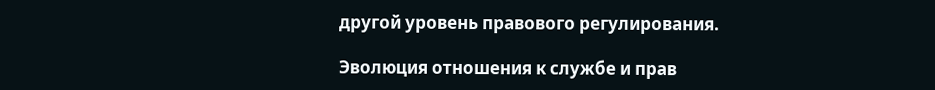другой уровень правового регулирования.

Эволюция отношения к службе и прав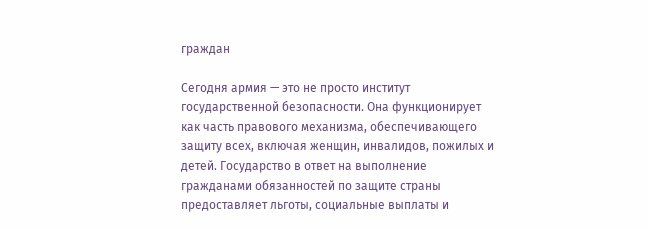граждан

Сегодня армия — это не просто институт государственной безопасности. Она функционирует как часть правового механизма, обеспечивающего защиту всех, включая женщин, инвалидов, пожилых и детей. Государство в ответ на выполнение гражданами обязанностей по защите страны предоставляет льготы, социальные выплаты и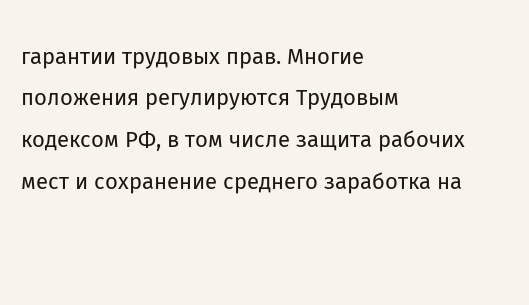гарантии трудовых прав. Многие положения регулируются Трудовым кодексом РФ, в том числе защита рабочих мест и сохранение среднего заработка на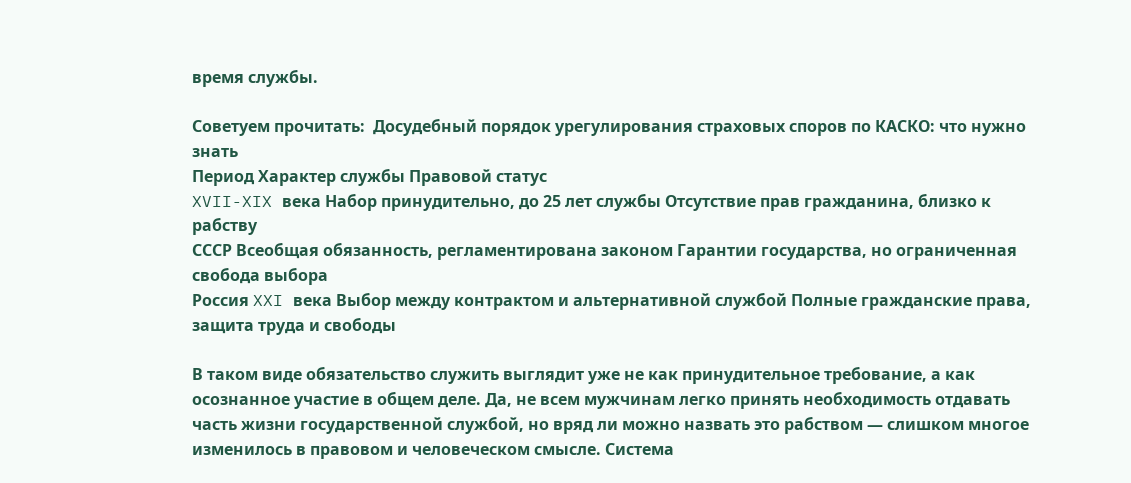время службы.

Советуем прочитать:  Досудебный порядок урегулирования страховых споров по КАСКО: что нужно знать
Период Характер службы Правовой статус
XVII-XIX века Набор принудительно, до 25 лет службы Отсутствие прав гражданина, близко к рабству
СССР Всеобщая обязанность, регламентирована законом Гарантии государства, но ограниченная свобода выбора
Россия XXI века Выбор между контрактом и альтернативной службой Полные гражданские права, защита труда и свободы

В таком виде обязательство служить выглядит уже не как принудительное требование, а как осознанное участие в общем деле. Да, не всем мужчинам легко принять необходимость отдавать часть жизни государственной службой, но вряд ли можно назвать это рабством — слишком многое изменилось в правовом и человеческом смысле. Система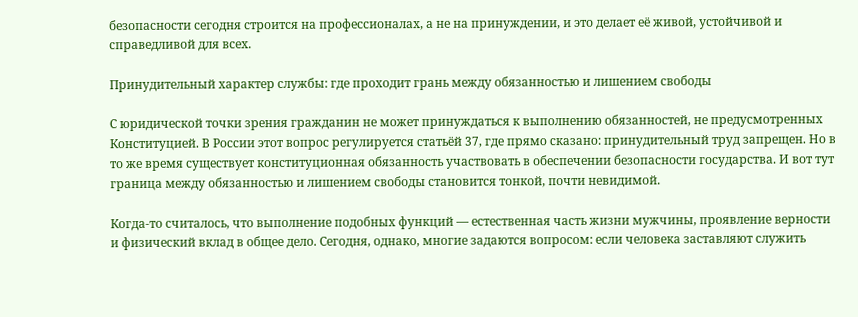безопасности сегодня строится на профессионалах, а не на принуждении, и это делает её живой, устойчивой и справедливой для всех.

Принудительный характер службы: где проходит грань между обязанностью и лишением свободы

С юридической точки зрения гражданин не может принуждаться к выполнению обязанностей, не предусмотренных Конституцией. В России этот вопрос регулируется статьёй 37, где прямо сказано: принудительный труд запрещен. Но в то же время существует конституционная обязанность участвовать в обеспечении безопасности государства. И вот тут граница между обязанностью и лишением свободы становится тонкой, почти невидимой.

Когда-то считалось, что выполнение подобных функций — естественная часть жизни мужчины, проявление верности и физический вклад в общее дело. Сегодня, однако, многие задаются вопросом: если человека заставляют служить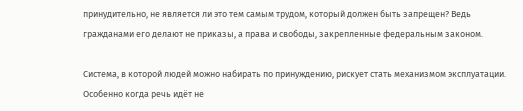принудительно, не является ли это тем самым трудом, который должен быть запрещен? Ведь гражданами его делают не приказы, а права и свободы, закрепленные федеральным законом.

Система, в которой людей можно набирать по принуждению, рискует стать механизмом эксплуатации. Особенно когда речь идёт не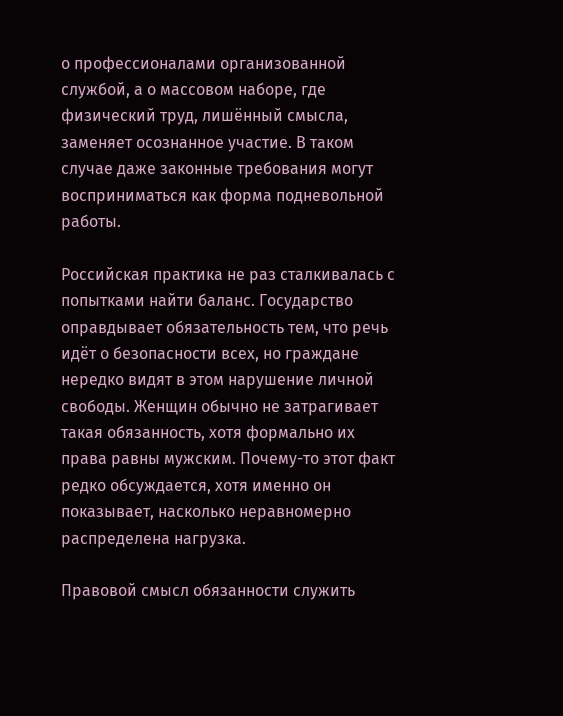о профессионалами организованной службой, а о массовом наборе, где физический труд, лишённый смысла, заменяет осознанное участие. В таком случае даже законные требования могут восприниматься как форма подневольной работы.

Российская практика не раз сталкивалась с попытками найти баланс. Государство оправдывает обязательность тем, что речь идёт о безопасности всех, но граждане нередко видят в этом нарушение личной свободы. Женщин обычно не затрагивает такая обязанность, хотя формально их права равны мужским. Почему-то этот факт редко обсуждается, хотя именно он показывает, насколько неравномерно распределена нагрузка.

Правовой смысл обязанности служить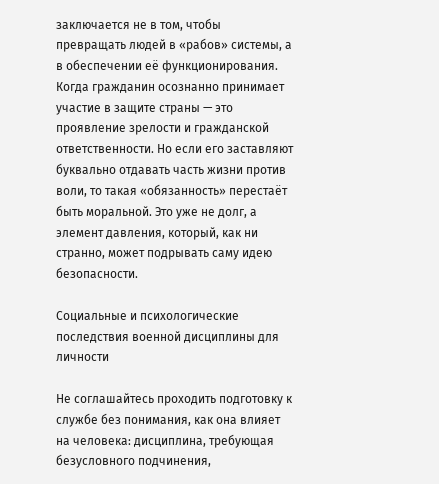заключается не в том, чтобы превращать людей в «рабов» системы, а в обеспечении её функционирования. Когда гражданин осознанно принимает участие в защите страны — это проявление зрелости и гражданской ответственности. Но если его заставляют буквально отдавать часть жизни против воли, то такая «обязанность» перестаёт быть моральной. Это уже не долг, а элемент давления, который, как ни странно, может подрывать саму идею безопасности.

Социальные и психологические последствия военной дисциплины для личности

Не соглашайтесь проходить подготовку к службе без понимания, как она влияет на человека: дисциплина, требующая безусловного подчинения,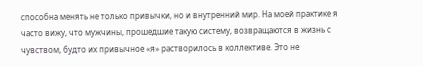способна менять не только привычки, но и внутренний мир. На моей практике я часто вижу, что мужчины, прошедшие такую систему, возвращаются в жизнь с чувством, будто их привычное «я» растворилось в коллективе. Это не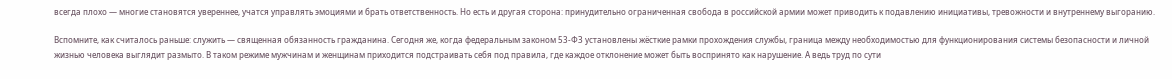всегда плохо — многие становятся увереннее, учатся управлять эмоциями и брать ответственность. Но есть и другая сторона: принудительно ограниченная свобода в российской армии может приводить к подавлению инициативы, тревожности и внутреннему выгоранию.

Вспомните, как считалось раньше: служить — священная обязанность гражданина. Сегодня же, когда федеральным законом 53-ФЗ установлены жёсткие рамки прохождения службы, граница между необходимостью для функционирования системы безопасности и личной жизнью человека выглядит размыто. В таком режиме мужчинам и женщинам приходится подстраивать себя под правила, где каждое отклонение может быть воспринято как нарушение. А ведь труд по сути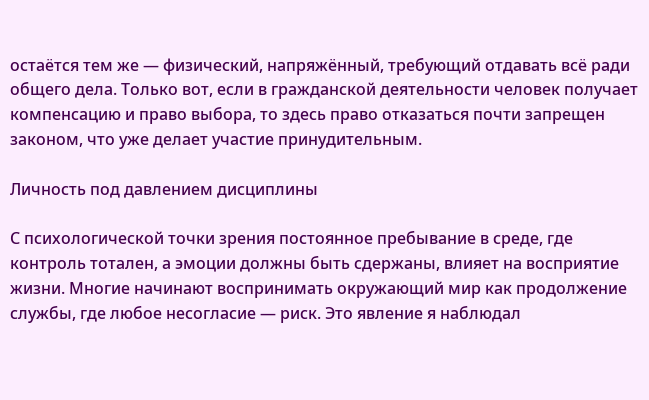остаётся тем же — физический, напряжённый, требующий отдавать всё ради общего дела. Только вот, если в гражданской деятельности человек получает компенсацию и право выбора, то здесь право отказаться почти запрещен законом, что уже делает участие принудительным.

Личность под давлением дисциплины

С психологической точки зрения постоянное пребывание в среде, где контроль тотален, а эмоции должны быть сдержаны, влияет на восприятие жизни. Многие начинают воспринимать окружающий мир как продолжение службы, где любое несогласие — риск. Это явление я наблюдал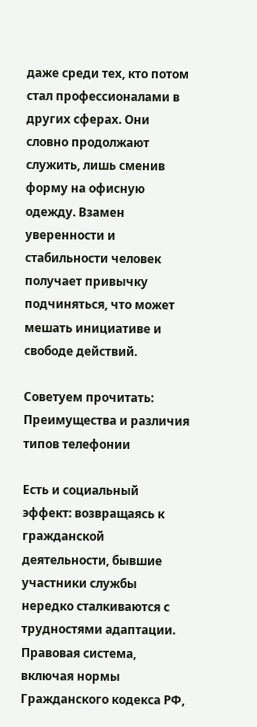даже среди тех, кто потом стал профессионалами в других сферах. Они словно продолжают служить, лишь сменив форму на офисную одежду. Взамен уверенности и стабильности человек получает привычку подчиняться, что может мешать инициативе и свободе действий.

Советуем прочитать:  Преимущества и различия типов телефонии

Есть и социальный эффект: возвращаясь к гражданской деятельности, бывшие участники службы нередко сталкиваются с трудностями адаптации. Правовая система, включая нормы Гражданского кодекса РФ,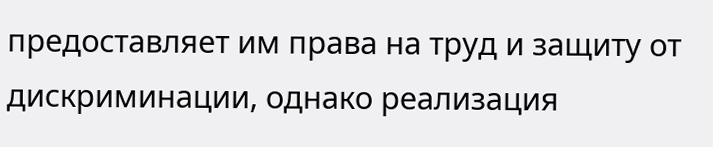предоставляет им права на труд и защиту от дискриминации, однако реализация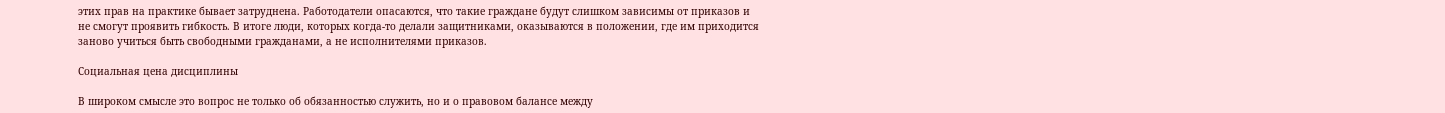этих прав на практике бывает затруднена. Работодатели опасаются, что такие граждане будут слишком зависимы от приказов и не смогут проявить гибкость. В итоге люди, которых когда-то делали защитниками, оказываются в положении, где им приходится заново учиться быть свободными гражданами, а не исполнителями приказов.

Социальная цена дисциплины

В широком смысле это вопрос не только об обязанностью служить, но и о правовом балансе между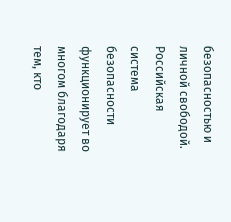безопасностью и личной свободой. Российская система безопасности функционирует во многом благодаря тем, кто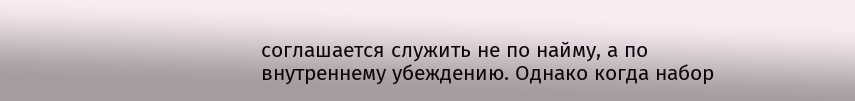соглашается служить не по найму, а по внутреннему убеждению. Однако когда набор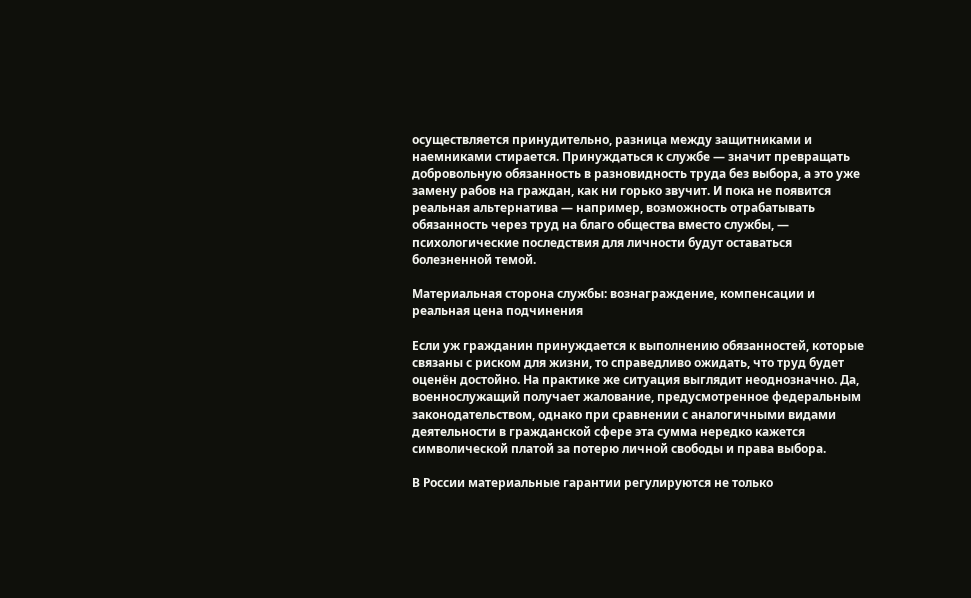осуществляется принудительно, разница между защитниками и наемниками стирается. Принуждаться к службе — значит превращать добровольную обязанность в разновидность труда без выбора, а это уже замену рабов на граждан, как ни горько звучит. И пока не появится реальная альтернатива — например, возможность отрабатывать обязанность через труд на благо общества вместо службы, — психологические последствия для личности будут оставаться болезненной темой.

Материальная сторона службы: вознаграждение, компенсации и реальная цена подчинения

Если уж гражданин принуждается к выполнению обязанностей, которые связаны с риском для жизни, то справедливо ожидать, что труд будет оценён достойно. На практике же ситуация выглядит неоднозначно. Да, военнослужащий получает жалование, предусмотренное федеральным законодательством, однако при сравнении с аналогичными видами деятельности в гражданской сфере эта сумма нередко кажется символической платой за потерю личной свободы и права выбора.

В России материальные гарантии регулируются не только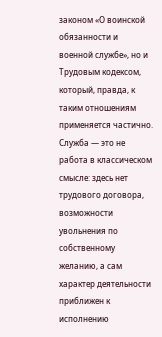законом «О воинской обязанности и военной службе», но и Трудовым кодексом, который, правда, к таким отношениям применяется частично. Служба — это не работа в классическом смысле: здесь нет трудового договора, возможности увольнения по собственному желанию, а сам характер деятельности приближен к исполнению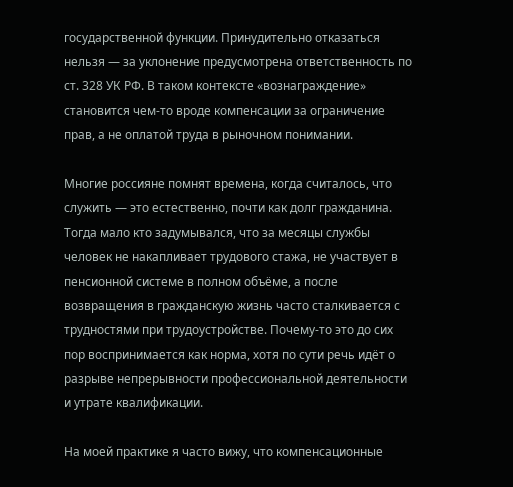государственной функции. Принудительно отказаться нельзя — за уклонение предусмотрена ответственность по ст. 328 УК РФ. В таком контексте «вознаграждение» становится чем-то вроде компенсации за ограничение прав, а не оплатой труда в рыночном понимании.

Многие россияне помнят времена, когда считалось, что служить — это естественно, почти как долг гражданина. Тогда мало кто задумывался, что за месяцы службы человек не накапливает трудового стажа, не участвует в пенсионной системе в полном объёме, а после возвращения в гражданскую жизнь часто сталкивается с трудностями при трудоустройстве. Почему-то это до сих пор воспринимается как норма, хотя по сути речь идёт о разрыве непрерывности профессиональной деятельности и утрате квалификации.

На моей практике я часто вижу, что компенсационные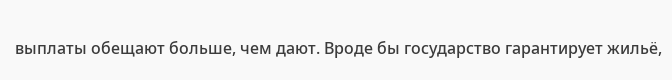выплаты обещают больше, чем дают. Вроде бы государство гарантирует жильё,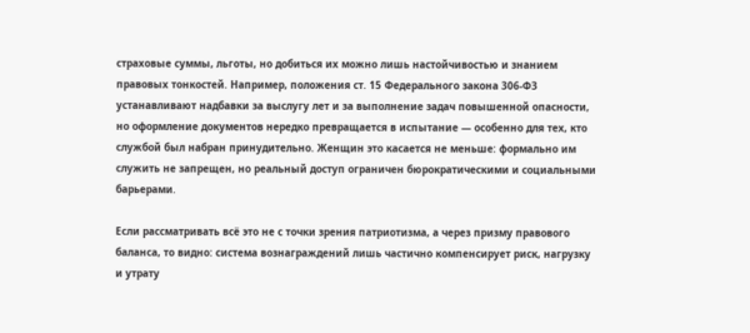страховые суммы, льготы, но добиться их можно лишь настойчивостью и знанием правовых тонкостей. Например, положения ст. 15 Федерального закона 306-ФЗ устанавливают надбавки за выслугу лет и за выполнение задач повышенной опасности, но оформление документов нередко превращается в испытание — особенно для тех, кто службой был набран принудительно. Женщин это касается не меньше: формально им служить не запрещен, но реальный доступ ограничен бюрократическими и социальными барьерами.

Если рассматривать всё это не с точки зрения патриотизма, а через призму правового баланса, то видно: система вознаграждений лишь частично компенсирует риск, нагрузку и утрату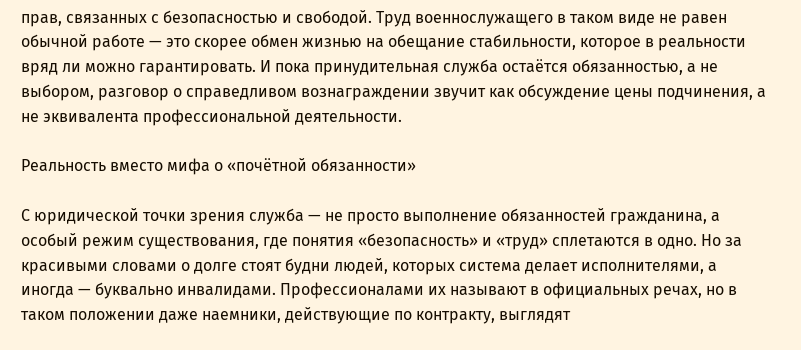прав, связанных с безопасностью и свободой. Труд военнослужащего в таком виде не равен обычной работе — это скорее обмен жизнью на обещание стабильности, которое в реальности вряд ли можно гарантировать. И пока принудительная служба остаётся обязанностью, а не выбором, разговор о справедливом вознаграждении звучит как обсуждение цены подчинения, а не эквивалента профессиональной деятельности.

Реальность вместо мифа о «почётной обязанности»

С юридической точки зрения служба — не просто выполнение обязанностей гражданина, а особый режим существования, где понятия «безопасность» и «труд» сплетаются в одно. Но за красивыми словами о долге стоят будни людей, которых система делает исполнителями, а иногда — буквально инвалидами. Профессионалами их называют в официальных речах, но в таком положении даже наемники, действующие по контракту, выглядят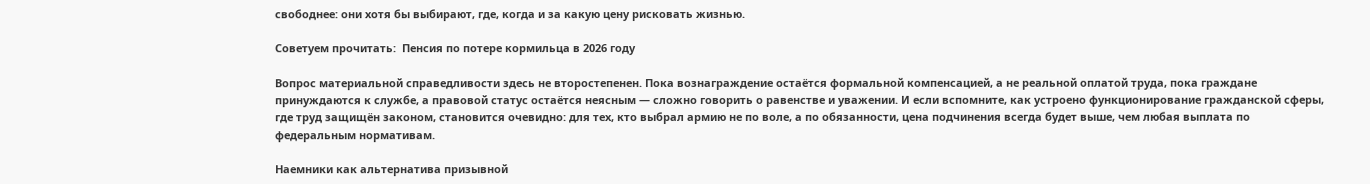свободнее: они хотя бы выбирают, где, когда и за какую цену рисковать жизнью.

Советуем прочитать:  Пенсия по потере кормильца в 2026 году

Вопрос материальной справедливости здесь не второстепенен. Пока вознаграждение остаётся формальной компенсацией, а не реальной оплатой труда, пока граждане принуждаются к службе, а правовой статус остаётся неясным — сложно говорить о равенстве и уважении. И если вспомните, как устроено функционирование гражданской сферы, где труд защищён законом, становится очевидно: для тех, кто выбрал армию не по воле, а по обязанности, цена подчинения всегда будет выше, чем любая выплата по федеральным нормативам.

Наемники как альтернатива призывной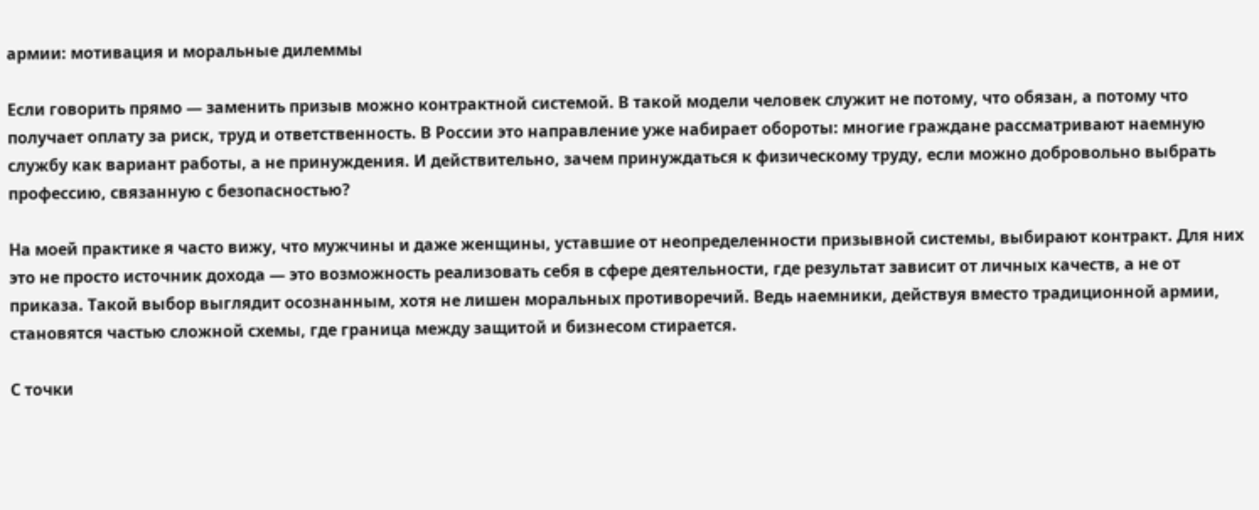армии: мотивация и моральные дилеммы

Если говорить прямо — заменить призыв можно контрактной системой. В такой модели человек служит не потому, что обязан, а потому что получает оплату за риск, труд и ответственность. В России это направление уже набирает обороты: многие граждане рассматривают наемную службу как вариант работы, а не принуждения. И действительно, зачем принуждаться к физическому труду, если можно добровольно выбрать профессию, связанную с безопасностью?

На моей практике я часто вижу, что мужчины и даже женщины, уставшие от неопределенности призывной системы, выбирают контракт. Для них это не просто источник дохода — это возможность реализовать себя в сфере деятельности, где результат зависит от личных качеств, а не от приказа. Такой выбор выглядит осознанным, хотя не лишен моральных противоречий. Ведь наемники, действуя вместо традиционной армии, становятся частью сложной схемы, где граница между защитой и бизнесом стирается.

С точки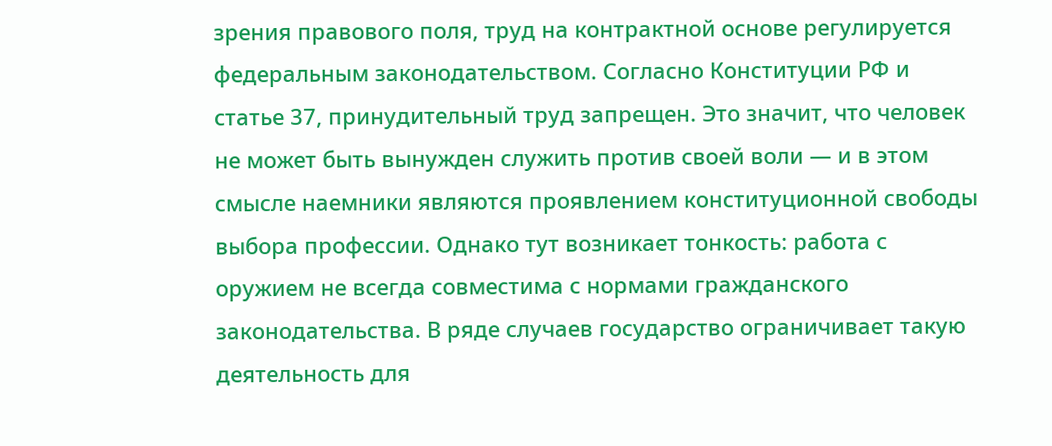зрения правового поля, труд на контрактной основе регулируется федеральным законодательством. Согласно Конституции РФ и статье 37, принудительный труд запрещен. Это значит, что человек не может быть вынужден служить против своей воли — и в этом смысле наемники являются проявлением конституционной свободы выбора профессии. Однако тут возникает тонкость: работа с оружием не всегда совместима с нормами гражданского законодательства. В ряде случаев государство ограничивает такую деятельность для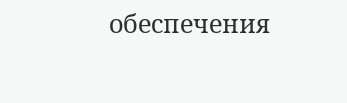обеспечения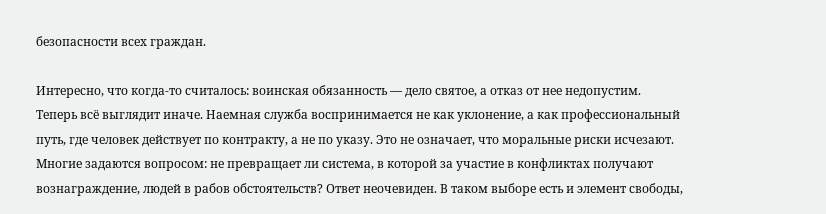безопасности всех граждан.

Интересно, что когда-то считалось: воинская обязанность — дело святое, а отказ от нее недопустим. Теперь всё выглядит иначе. Наемная служба воспринимается не как уклонение, а как профессиональный путь, где человек действует по контракту, а не по указу. Это не означает, что моральные риски исчезают. Многие задаются вопросом: не превращает ли система, в которой за участие в конфликтах получают вознаграждение, людей в рабов обстоятельств? Ответ неочевиден. В таком выборе есть и элемент свободы,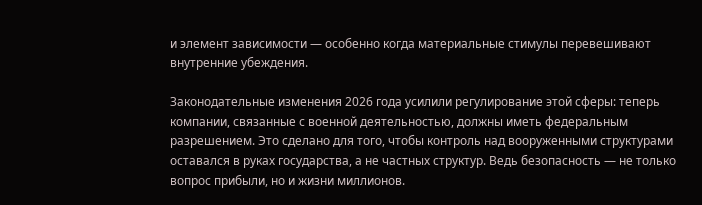и элемент зависимости — особенно когда материальные стимулы перевешивают внутренние убеждения.

Законодательные изменения 2026 года усилили регулирование этой сферы: теперь компании, связанные с военной деятельностью, должны иметь федеральным разрешением. Это сделано для того, чтобы контроль над вооруженными структурами оставался в руках государства, а не частных структур. Ведь безопасность — не только вопрос прибыли, но и жизни миллионов.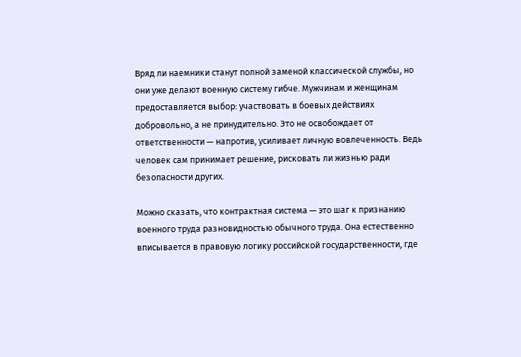Вряд ли наемники станут полной заменой классической службы, но они уже делают военную систему гибче. Мужчинам и женщинам предоставляется выбор: участвовать в боевых действиях добровольно, а не принудительно. Это не освобождает от ответственности — напротив, усиливает личную вовлеченность. Ведь человек сам принимает решение, рисковать ли жизнью ради безопасности других.

Можно сказать, что контрактная система — это шаг к признанию военного труда разновидностью обычного труда. Она естественно вписывается в правовую логику российской государственности, где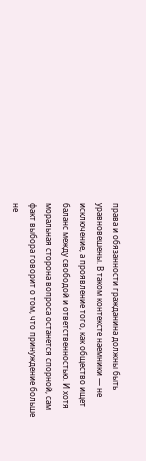права и обязанности гражданина должны быть уравновешены. В таком контексте наемники — не исключение, а проявление того, как общество ищет баланс между свободой и ответственностью. И хотя моральная сторона вопроса останется спорной, сам факт выбора говорит о том, что принуждение больше не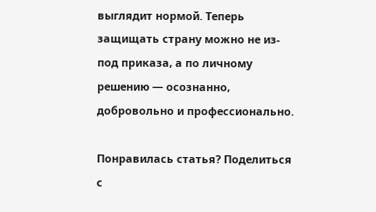выглядит нормой. Теперь защищать страну можно не из-под приказа, а по личному решению — осознанно, добровольно и профессионально.

Понравилась статья? Поделиться с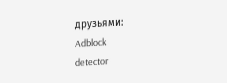друзьями:
Adblock
detector